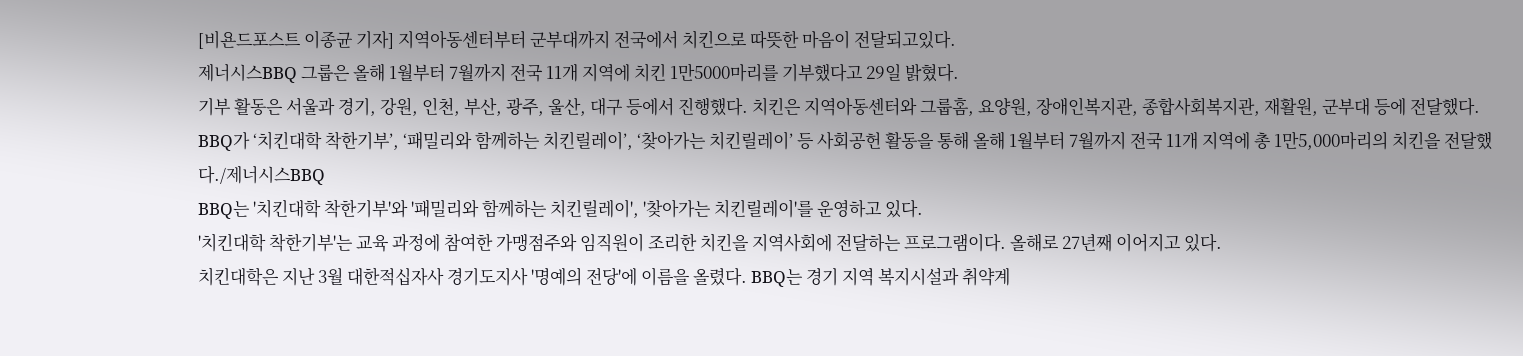[비욘드포스트 이종균 기자] 지역아동센터부터 군부대까지 전국에서 치킨으로 따뜻한 마음이 전달되고있다.
제너시스BBQ 그룹은 올해 1월부터 7월까지 전국 11개 지역에 치킨 1만5000마리를 기부했다고 29일 밝혔다.
기부 활동은 서울과 경기, 강원, 인천, 부산, 광주, 울산, 대구 등에서 진행했다. 치킨은 지역아동센터와 그룹홈, 요양원, 장애인복지관, 종합사회복지관, 재활원, 군부대 등에 전달했다.
BBQ가 ‘치킨대학 착한기부’, ‘패밀리와 함께하는 치킨릴레이’, ‘찾아가는 치킨릴레이’ 등 사회공헌 활동을 통해 올해 1월부터 7월까지 전국 11개 지역에 총 1만5,000마리의 치킨을 전달했다./제너시스BBQ
BBQ는 '치킨대학 착한기부'와 '패밀리와 함께하는 치킨릴레이', '찾아가는 치킨릴레이'를 운영하고 있다.
'치킨대학 착한기부'는 교육 과정에 참여한 가맹점주와 임직원이 조리한 치킨을 지역사회에 전달하는 프로그램이다. 올해로 27년째 이어지고 있다.
치킨대학은 지난 3월 대한적십자사 경기도지사 '명예의 전당'에 이름을 올렸다. BBQ는 경기 지역 복지시설과 취약계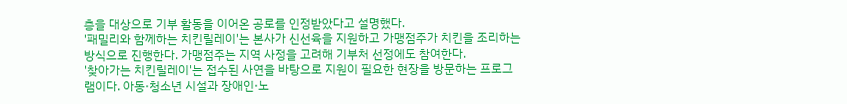층을 대상으로 기부 활동을 이어온 공로를 인정받았다고 설명했다.
'패밀리와 함께하는 치킨릴레이'는 본사가 신선육을 지원하고 가맹점주가 치킨을 조리하는 방식으로 진행한다. 가맹점주는 지역 사정을 고려해 기부처 선정에도 참여한다.
'찾아가는 치킨릴레이'는 접수된 사연을 바탕으로 지원이 필요한 현장을 방문하는 프로그램이다. 아동·청소년 시설과 장애인·노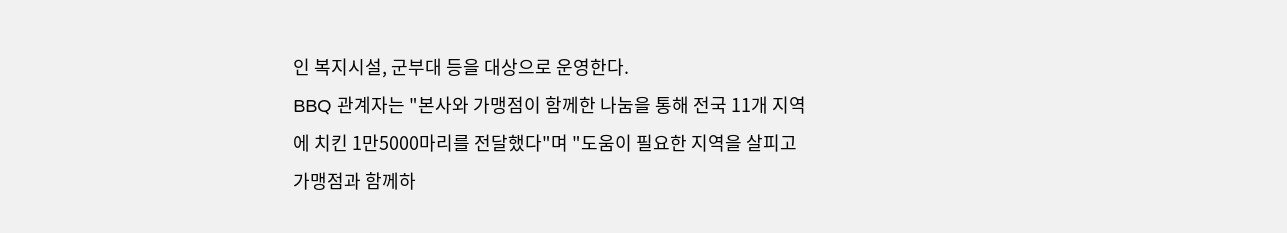인 복지시설, 군부대 등을 대상으로 운영한다.
BBQ 관계자는 "본사와 가맹점이 함께한 나눔을 통해 전국 11개 지역에 치킨 1만5000마리를 전달했다"며 "도움이 필요한 지역을 살피고 가맹점과 함께하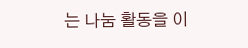는 나눔 활동을 이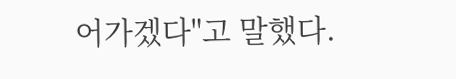어가겠다"고 말했다.